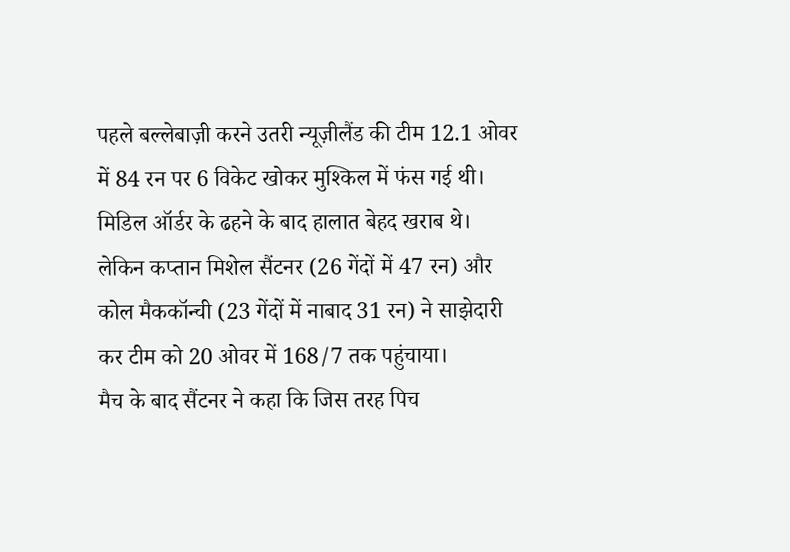पहले बल्लेबाज़ी करने उतरी न्यूज़ीलैंड की टीम 12.1 ओवर में 84 रन पर 6 विकेट खोकर मुश्किल में फंस गई थी। मिडिल ऑर्डर के ढहने के बाद हालात बेहद खराब थे। लेकिन कप्तान मिशेल सैंटनर (26 गेंदों में 47 रन) और कोल मैककॉन्ची (23 गेंदों में नाबाद 31 रन) ने साझेदारी कर टीम को 20 ओवर में 168/7 तक पहुंचाया।
मैच के बाद सैंटनर ने कहा कि जिस तरह पिच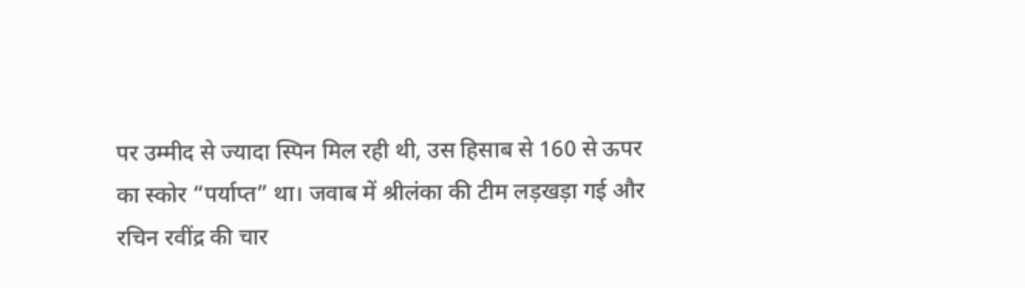पर उम्मीद से ज्यादा स्पिन मिल रही थी, उस हिसाब से 160 से ऊपर का स्कोर “पर्याप्त” था। जवाब में श्रीलंका की टीम लड़खड़ा गई और रचिन रवींद्र की चार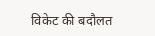विकेट की बदौलत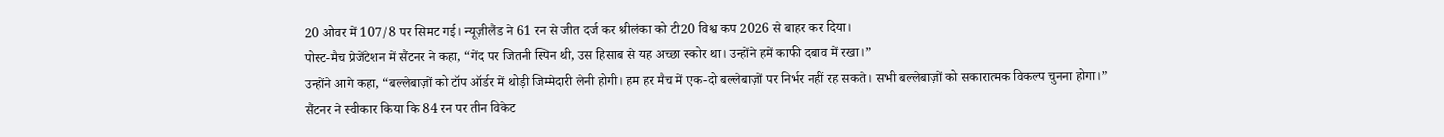20 ओवर में 107/8 पर सिमट गई। न्यूज़ीलैंड ने 61 रन से जीत दर्ज कर श्रीलंका को टी20 विश्व कप 2026 से बाहर कर दिया।
पोस्ट-मैच प्रेजेंटेशन में सैंटनर ने कहा, “गेंद पर जितनी स्पिन थी, उस हिसाब से यह अच्छा स्कोर था। उन्होंने हमें काफी दबाव में रखा।”
उन्होंने आगे कहा, “बल्लेबाज़ों को टॉप ऑर्डर में थोड़ी जिम्मेदारी लेनी होगी। हम हर मैच में एक-दो बल्लेबाज़ों पर निर्भर नहीं रह सकते। सभी बल्लेबाज़ों को सकारात्मक विकल्प चुनना होगा।”
सैंटनर ने स्वीकार किया कि 84 रन पर तीन विकेट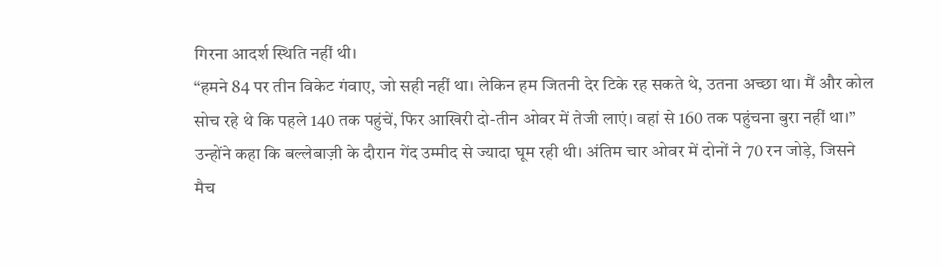गिरना आदर्श स्थिति नहीं थी।
“हमने 84 पर तीन विकेट गंवाए, जो सही नहीं था। लेकिन हम जितनी देर टिके रह सकते थे, उतना अच्छा था। मैं और कोल सोच रहे थे कि पहले 140 तक पहुंचें, फिर आखिरी दो-तीन ओवर में तेजी लाएं। वहां से 160 तक पहुंचना बुरा नहीं था।”
उन्होंने कहा कि बल्लेबाज़ी के दौरान गेंद उम्मीद से ज्यादा घूम रही थी। अंतिम चार ओवर में दोनों ने 70 रन जोड़े, जिसने मैच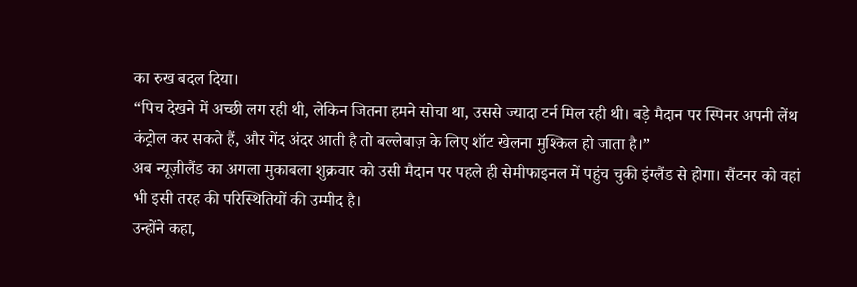का रुख बदल दिया।
“पिच देखने में अच्छी लग रही थी, लेकिन जितना हमने सोचा था, उससे ज्यादा टर्न मिल रही थी। बड़े मैदान पर स्पिनर अपनी लेंथ कंट्रोल कर सकते हैं, और गेंद अंदर आती है तो बल्लेबाज़ के लिए शॉट खेलना मुश्किल हो जाता है।”
अब न्यूज़ीलैंड का अगला मुकाबला शुक्रवार को उसी मैदान पर पहले ही सेमीफाइनल में पहुंच चुकी इंग्लैंड से होगा। सैंटनर को वहां भी इसी तरह की परिस्थितियों की उम्मीद है।
उन्होंने कहा,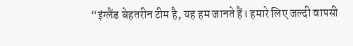“इंग्लैंड बेहतरीन टीम है, यह हम जानते हैं। हमारे लिए जल्दी वापसी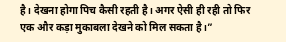है। देखना होगा पिच कैसी रहती है। अगर ऐसी ही रही तो फिर एक और कड़ा मुकाबला देखने को मिल सकता है।”